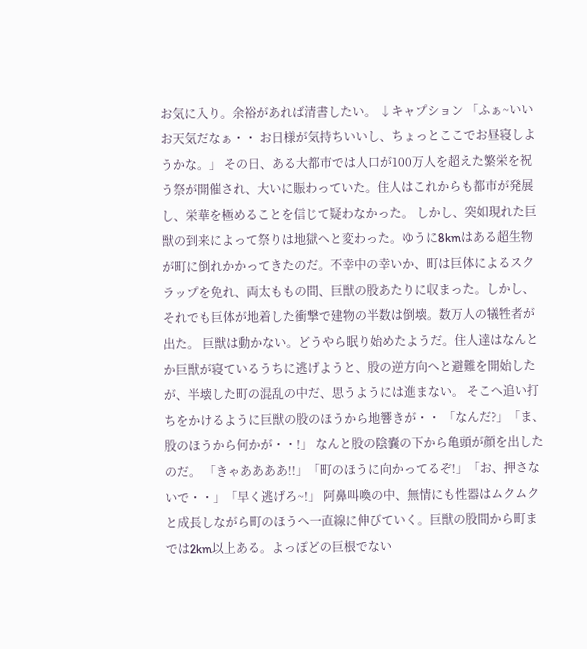お気に入り。余裕があれば清書したい。 ↓キャプション 「ふぁ~いいお天気だなぁ・・ お日様が気持ちいいし、ちょっとここでお昼寝しようかな。」 その日、ある大都市では人口が100万人を超えた繁栄を祝う祭が開催され、大いに賑わっていた。住人はこれからも都市が発展し、栄華を極めることを信じて疑わなかった。 しかし、突如現れた巨獣の到来によって祭りは地獄へと変わった。ゆうに8kmはある超生物が町に倒れかかってきたのだ。不幸中の幸いか、町は巨体によるスクラップを免れ、両太ももの間、巨獣の股あたりに収まった。しかし、それでも巨体が地着した衝撃で建物の半数は倒壊。数万人の犠牲者が出た。 巨獣は動かない。どうやら眠り始めたようだ。住人達はなんとか巨獣が寝ているうちに逃げようと、股の逆方向へと避難を開始したが、半壊した町の混乱の中だ、思うようには進まない。 そこへ追い打ちをかけるように巨獣の股のほうから地響きが・・ 「なんだ?」「ま、股のほうから何かが・・!」 なんと股の陰嚢の下から亀頭が顔を出したのだ。 「きゃああああ!!」「町のほうに向かってるぞ!」「お、押さないで・・」「早く逃げろ~!」 阿鼻叫喚の中、無情にも性器はムクムクと成長しながら町のほうへ一直線に伸びていく。巨獣の股間から町までは2km以上ある。よっぽどの巨根でない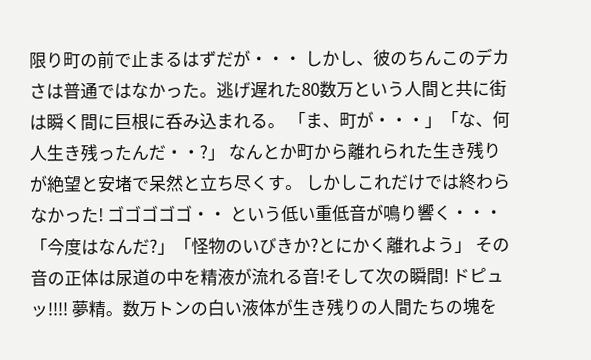限り町の前で止まるはずだが・・・ しかし、彼のちんこのデカさは普通ではなかった。逃げ遅れた80数万という人間と共に街は瞬く間に巨根に呑み込まれる。 「ま、町が・・・」「な、何人生き残ったんだ・・?」 なんとか町から離れられた生き残りが絶望と安堵で呆然と立ち尽くす。 しかしこれだけでは終わらなかった! ゴゴゴゴゴ・・ という低い重低音が鳴り響く・・・ 「今度はなんだ?」「怪物のいびきか?とにかく離れよう」 その音の正体は尿道の中を精液が流れる音!そして次の瞬間! ドピュッ!!!! 夢精。数万トンの白い液体が生き残りの人間たちの塊を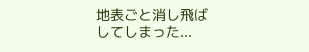地表ごと消し飛ばしてしまった...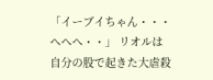「イーブイちゃん・・・へへへ・・」 リオルは自分の股で起きた大虐殺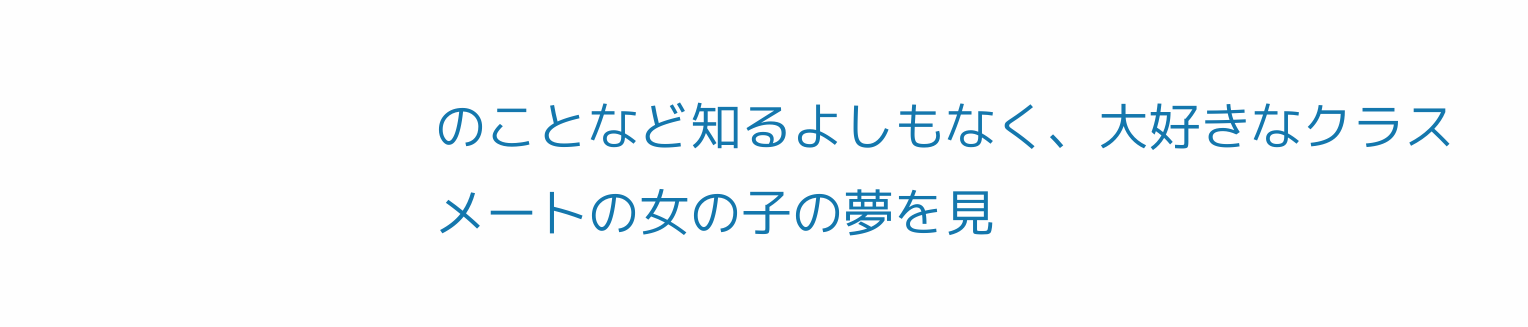のことなど知るよしもなく、大好きなクラスメートの女の子の夢を見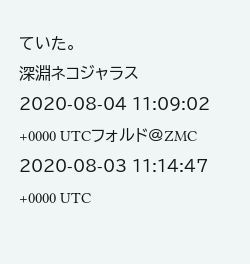ていた。
深淵ネコジャラス
2020-08-04 11:09:02 +0000 UTCフォルド@ZMC
2020-08-03 11:14:47 +0000 UTC